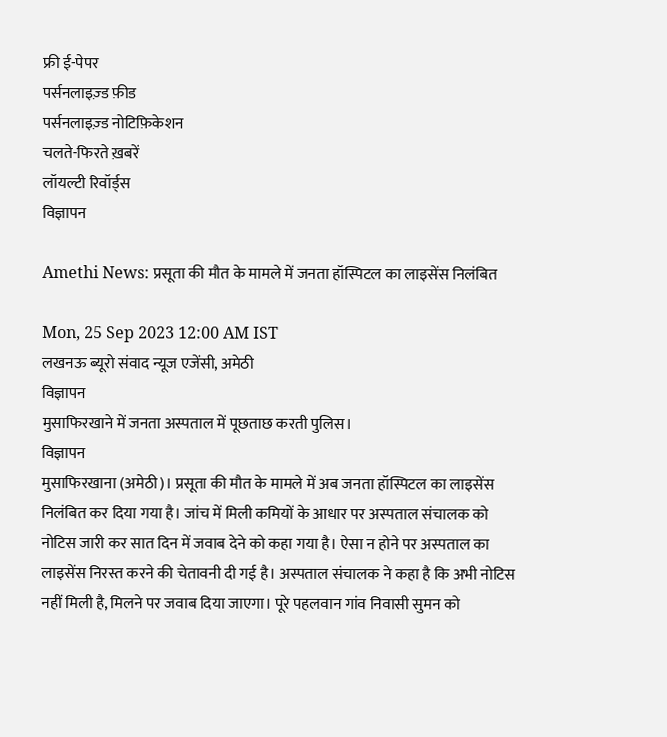फ्री ई-पेपर
पर्सनलाइज़्ड फ़ीड
पर्सनलाइज़्ड नोटिफ़िकेशन
चलते-फिरते ख़बरें
लॉयल्टी रिवॉर्ड्स
विज्ञापन

Amethi News: प्रसूता की मौत के मामले में जनता हॉस्पिटल का लाइसेंस निलंबित

Mon, 25 Sep 2023 12:00 AM IST
लखनऊ ब्यूरो संवाद न्यूज एजेंसी, अमेठी
विज्ञापन
मुसाफिरखाने में जनता अस्पताल में पूछताछ करती पुलिस।
विज्ञापन
मुसाफिरखाना (अमेठी)। प्रसूता की मौत के मामले में अब जनता हॉस्पिटल का लाइसेंस निलंबित कर दिया गया है। जांच में मिली कमियों के आधार पर अस्पताल संचालक को नोटिस जारी कर सात दिन में जवाब देने को कहा गया है। ऐसा न होने पर अस्पताल का लाइसेंस निरस्त करने की चेतावनी दी गई है। अस्पताल संचालक ने कहा है कि अभी नोटिस नहीं मिली है, मिलने पर जवाब दिया जाएगा। पूरे पहलवान गांव निवासी सुमन को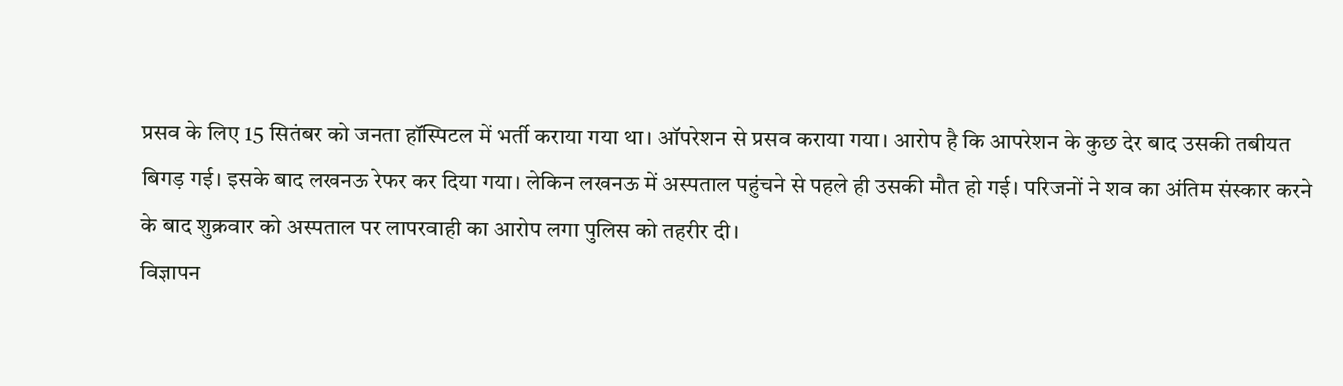प्रसव के लिए 15 सितंबर को जनता हॉस्पिटल में भर्ती कराया गया था। ऑपरेशन से प्रसव कराया गया। आरोप है कि आपरेशन के कुछ देर बाद उसकी तबीयत बिगड़ गई। इसके बाद लखनऊ रेफर कर दिया गया। लेकिन लखनऊ में अस्पताल पहुंचने से पहले ही उसकी मौत हो गई। परिजनों ने शव का अंतिम संस्कार करने के बाद शुक्रवार को अस्पताल पर लापरवाही का आरोप लगा पुलिस को तहरीर दी।
विज्ञापन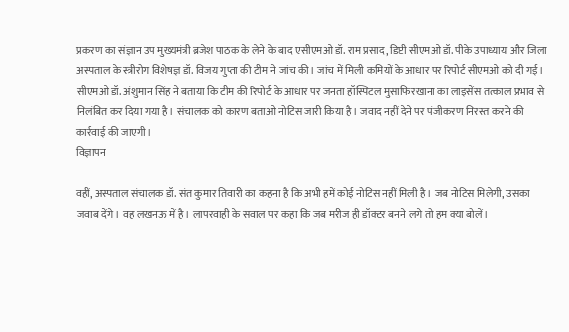प्रकरण का संज्ञान उप मुख्यमंत्री ब्रजेश पाठक के लेने के बाद एसीएमओ डॉ. राम प्रसाद, डिप्टी सीएमओ डॉ. पीके उपाध्याय और जिला अस्पताल के स्त्रीरोग विशेषज्ञ डॉ. विजय गुप्ता की टीम ने जांच की। जांच में मिली कमियों के आधार पर रिपोर्ट सीएमओ को दी गई।
सीएमओ डॉ. अंशुमान सिंह ने बताया कि टीम की रिपोर्ट के आधार पर जनता हॉस्पिटल मुसाफिरखाना का लाइसेंस तत्काल प्रभाव से निलंबित कर दिया गया है। संचालक को कारण बताओ नोटिस जारी किया है। जवाद नहीं देने पर पंजीकरण निरस्त करने की कार्रवाई की जाएगी।
विज्ञापन

वहीं, अस्पताल संचालक डॉ. संत कुमार तिवारी का कहना है कि अभी हमें कोई नोटिस नहीं मिली है। जब नोटिस मिलेगी, उसका जवाब देंगे। वह लखनऊ में है। लापरवाही के सवाल पर कहा कि जब मरीज ही डॉक्टर बनने लगे तो हम क्या बोलें।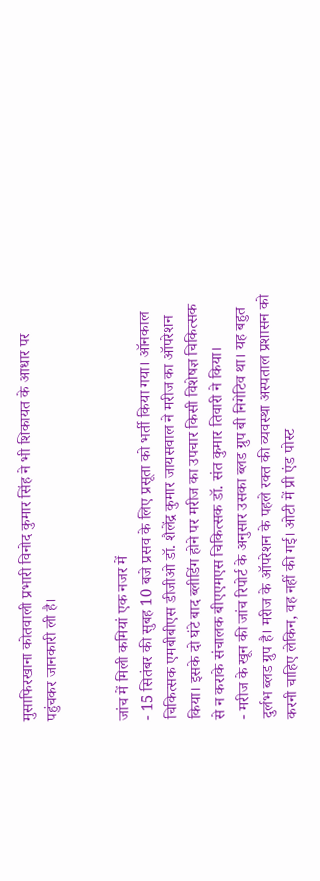मुसाफिरखाना कोतवाली प्रभारी विनोद कुमार सिंह ने भी शिकायत के आधार पर पहुंचकर जानकारी ली है।


जांच में मिली कमियां एक नजर में
- 15 सितंबर की सुबह 10 बजे प्रसव के लिए प्रसूता को भर्ती किया गया। ऑनकाल चिकित्सक एमबीबीएस डीजीओ डॉ. शैलेंद्र कुमार जायसवाल ने मरीज का ऑपरेशन किया। इसके दो घंटे बाद ब्लीडिंग होने पर मरीज का उपचार किसी विशेषज्ञ चिकित्सक से न कराके संचालक बीएएमएस चिकित्सक डॉ. संत कुमार तिवारी ने किया।
- मरीज के खून की जांच रिपोर्ट के अनुसार उसका ब्लड ग्रुप बी निगेटिव था। यह बहुत दुर्लभ ब्लड ग्रुप है। मरीज के ऑपरेशन के पहले रक्त की व्यवस्था अस्पताल प्रशासन को करनी चाहिए लेकिन, वह नहीं की गई। ओटी में प्री एंड पोस्ट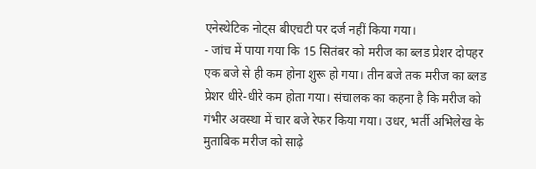एनेस्थेटिक नोट्स बीएचटी पर दर्ज नहीं किया गया।
- जांच में पाया गया कि 15 सितंबर को मरीज का ब्लड प्रेशर दोपहर एक बजे से ही कम होना शुरू हो गया। तीन बजे तक मरीज का ब्लड प्रेशर धीरे-धीरे कम होता गया। संचालक का कहना है कि मरीज को गंभीर अवस्था में चार बजे रेफर किया गया। उधर, भर्ती अभिलेख के मुताबिक मरीज को साढ़े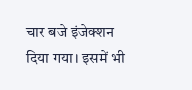चार बजे इंजेक्शन दिया गया। इसमें भी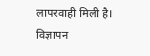लापरवाही मिली है।
विज्ञापन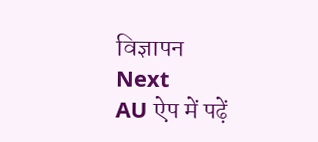विज्ञापन
Next
AU ऐप में पढ़ें